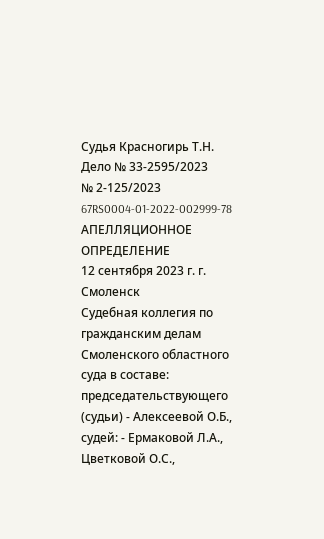Судья Красногирь Т.Н. Дело № 33-2595/2023
№ 2-125/2023
67RS0004-01-2022-002999-78
АПЕЛЛЯЦИОННОЕ ОПРЕДЕЛЕНИЕ
12 сентября 2023 г. г. Смоленск
Судебная коллегия по гражданским делам Смоленского областного суда в составе:
председательствующего (судьи) - Алексеевой О.Б.,
судей: - Ермаковой Л.А., Цветковой О.С.,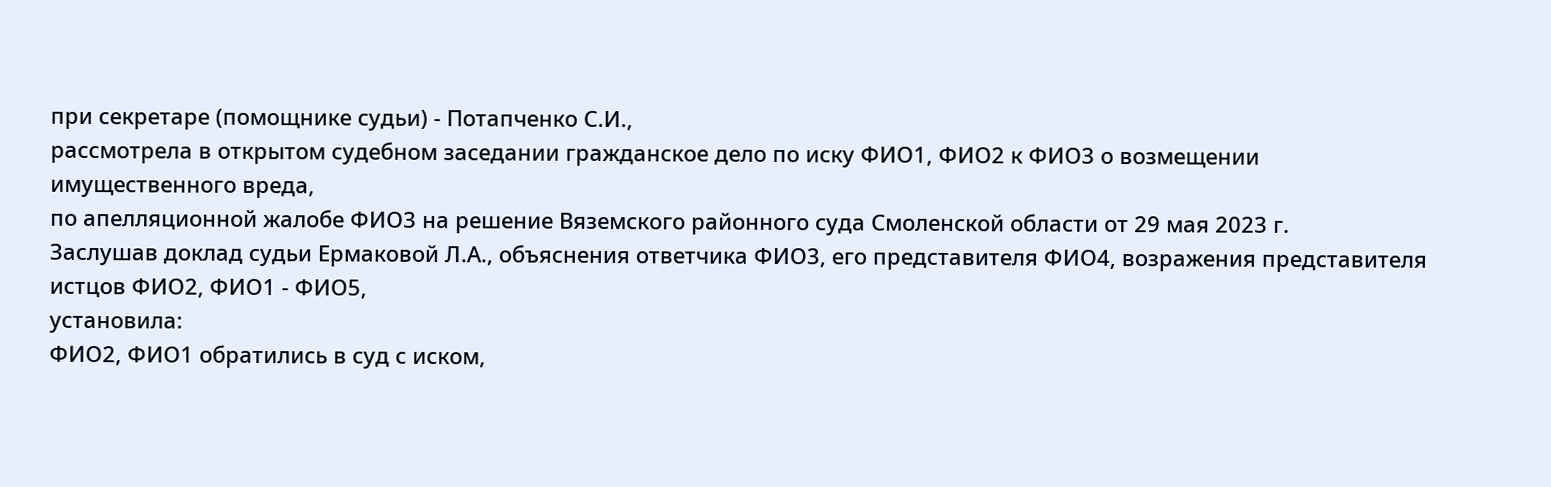при секретаре (помощнике судьи) - Потапченко С.И.,
рассмотрела в открытом судебном заседании гражданское дело по иску ФИО1, ФИО2 к ФИО3 о возмещении имущественного вреда,
по апелляционной жалобе ФИО3 на решение Вяземского районного суда Смоленской области от 29 мая 2023 г.
Заслушав доклад судьи Ермаковой Л.А., объяснения ответчика ФИО3, его представителя ФИО4, возражения представителя истцов ФИО2, ФИО1 - ФИО5,
установила:
ФИО2, ФИО1 обратились в суд с иском,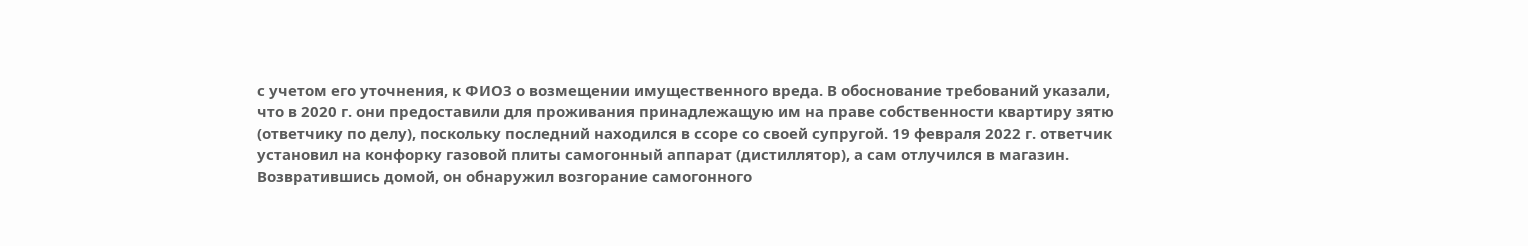с учетом его уточнения, к ФИО3 о возмещении имущественного вреда. В обоснование требований указали, что в 2020 г. они предоставили для проживания принадлежащую им на праве собственности квартиру зятю (ответчику по делу), поскольку последний находился в ссоре со своей супругой. 19 февраля 2022 г. ответчик установил на конфорку газовой плиты самогонный аппарат (дистиллятор), а сам отлучился в магазин. Возвратившись домой, он обнаружил возгорание самогонного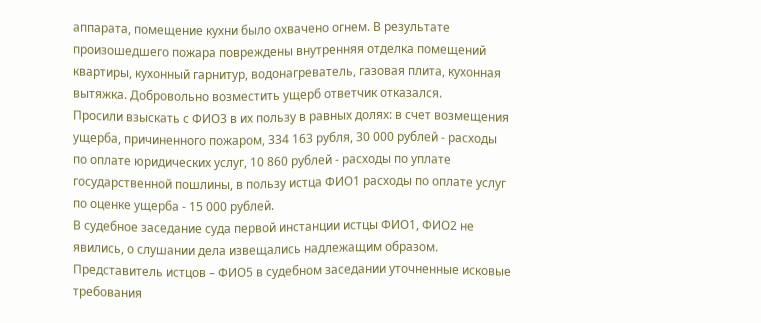аппарата, помещение кухни было охвачено огнем. В результате произошедшего пожара повреждены внутренняя отделка помещений квартиры, кухонный гарнитур, водонагреватель, газовая плита, кухонная вытяжка. Добровольно возместить ущерб ответчик отказался.
Просили взыскать с ФИО3 в их пользу в равных долях: в счет возмещения ущерба, причиненного пожаром, 334 163 рубля, 30 000 рублей - расходы по оплате юридических услуг, 10 860 рублей - расходы по уплате государственной пошлины, в пользу истца ФИО1 расходы по оплате услуг по оценке ущерба - 15 000 рублей.
В судебное заседание суда первой инстанции истцы ФИО1, ФИО2 не явились, о слушании дела извещались надлежащим образом.
Представитель истцов – ФИО5 в судебном заседании уточненные исковые требования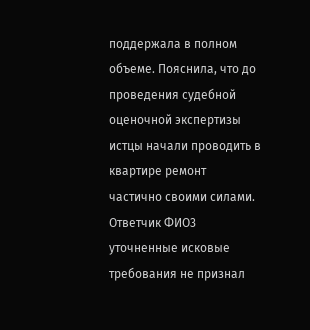поддержала в полном объеме. Пояснила, что до проведения судебной оценочной экспертизы истцы начали проводить в квартире ремонт частично своими силами.
Ответчик ФИО3 уточненные исковые требования не признал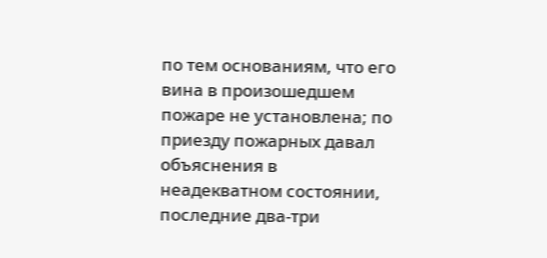по тем основаниям, что его вина в произошедшем пожаре не установлена; по приезду пожарных давал объяснения в неадекватном состоянии, последние два-три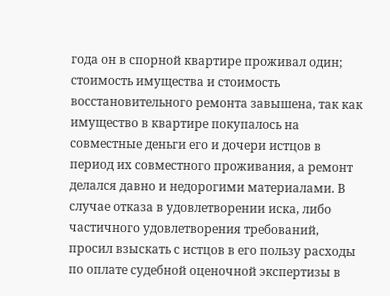года он в спорной квартире проживал один; стоимость имущества и стоимость восстановительного ремонта завышена, так как имущество в квартире покупалось на совместные деньги его и дочери истцов в период их совместного проживания, а ремонт делался давно и недорогими материалами. В случае отказа в удовлетворении иска, либо частичного удовлетворения требований, просил взыскать с истцов в его пользу расходы по оплате судебной оценочной экспертизы в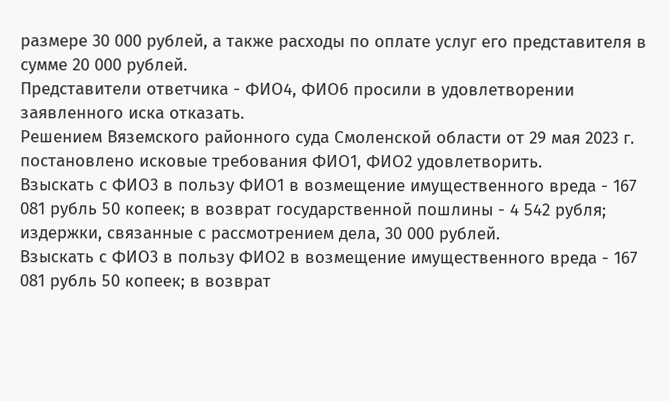размере 30 000 рублей, а также расходы по оплате услуг его представителя в сумме 20 000 рублей.
Представители ответчика - ФИО4, ФИО6 просили в удовлетворении заявленного иска отказать.
Решением Вяземского районного суда Смоленской области от 29 мая 2023 г. постановлено исковые требования ФИО1, ФИО2 удовлетворить.
Взыскать с ФИО3 в пользу ФИО1 в возмещение имущественного вреда - 167 081 рубль 50 копеек; в возврат государственной пошлины - 4 542 рубля; издержки, связанные с рассмотрением дела, 30 000 рублей.
Взыскать с ФИО3 в пользу ФИО2 в возмещение имущественного вреда - 167 081 рубль 50 копеек; в возврат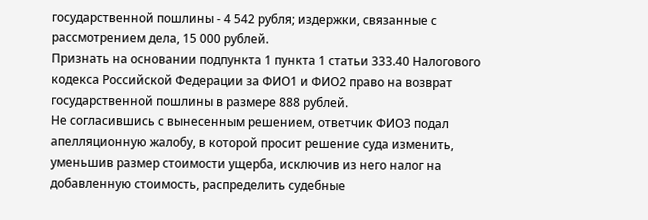государственной пошлины - 4 542 рубля; издержки, связанные с рассмотрением дела, 15 000 рублей.
Признать на основании подпункта 1 пункта 1 статьи 333.40 Налогового кодекса Российской Федерации за ФИО1 и ФИО2 право на возврат государственной пошлины в размере 888 рублей.
Не согласившись с вынесенным решением, ответчик ФИО3 подал апелляционную жалобу, в которой просит решение суда изменить, уменьшив размер стоимости ущерба, исключив из него налог на добавленную стоимость, распределить судебные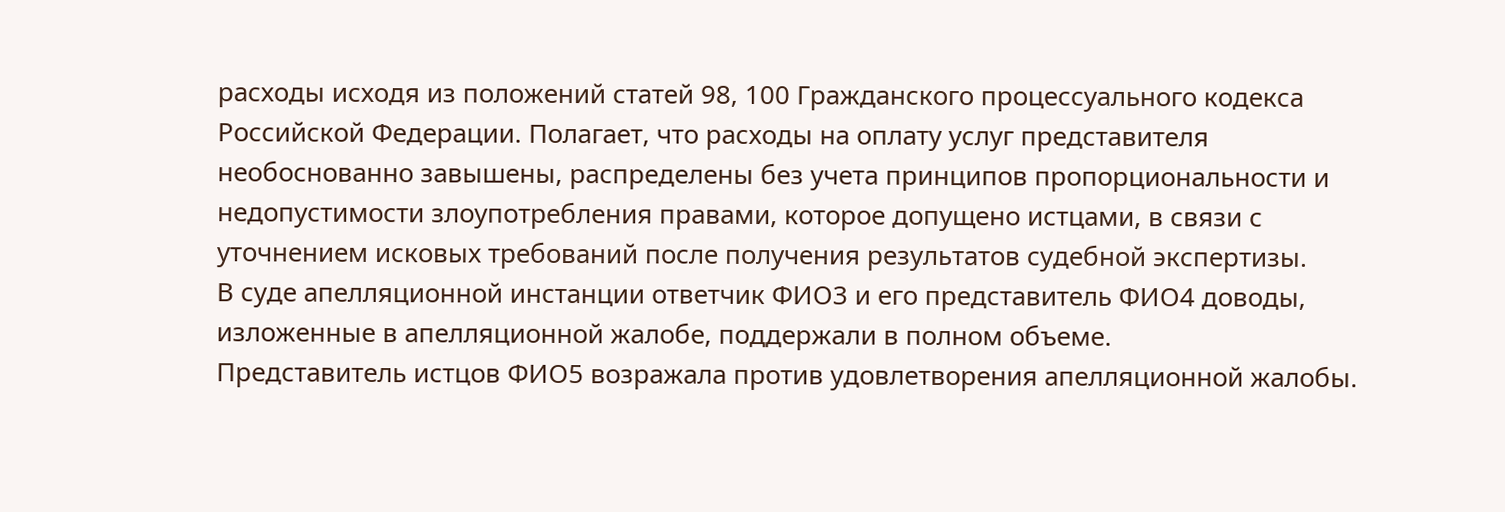расходы исходя из положений статей 98, 100 Гражданского процессуального кодекса Российской Федерации. Полагает, что расходы на оплату услуг представителя необоснованно завышены, распределены без учета принципов пропорциональности и недопустимости злоупотребления правами, которое допущено истцами, в связи с уточнением исковых требований после получения результатов судебной экспертизы.
В суде апелляционной инстанции ответчик ФИО3 и его представитель ФИО4 доводы, изложенные в апелляционной жалобе, поддержали в полном объеме.
Представитель истцов ФИО5 возражала против удовлетворения апелляционной жалобы.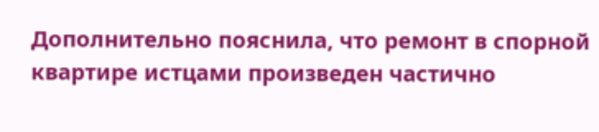Дополнительно пояснила, что ремонт в спорной квартире истцами произведен частично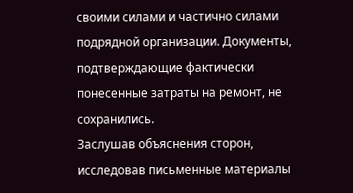своими силами и частично силами подрядной организации. Документы, подтверждающие фактически понесенные затраты на ремонт, не сохранились.
Заслушав объяснения сторон, исследовав письменные материалы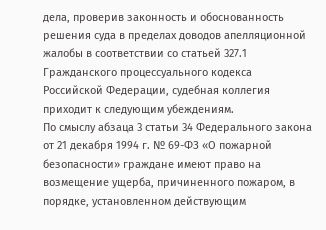дела, проверив законность и обоснованность решения суда в пределах доводов апелляционной жалобы в соответствии со статьей 327.1 Гражданского процессуального кодекса Российской Федерации, судебная коллегия приходит к следующим убеждениям.
По смыслу абзаца 3 статьи 34 Федерального закона от 21 декабря 1994 г. № 69-ФЗ «О пожарной безопасности» граждане имеют право на возмещение ущерба, причиненного пожаром, в порядке, установленном действующим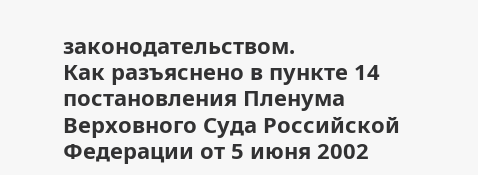законодательством.
Как разъяснено в пункте 14 постановления Пленума Верховного Суда Российской Федерации от 5 июня 2002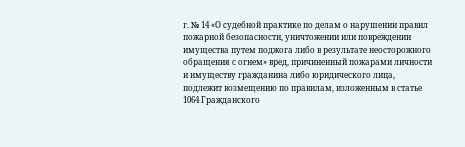г. № 14 «О судебной практике по делам о нарушении правил пожарной безопасности, уничтожении или повреждении имущества путем поджога либо в результате неосторожного обращения с огнем» вред, причиненный пожарами личности и имуществу гражданина либо юридического лица, подлежит возмещению по правилам, изложенным в статье 1064 Гражданского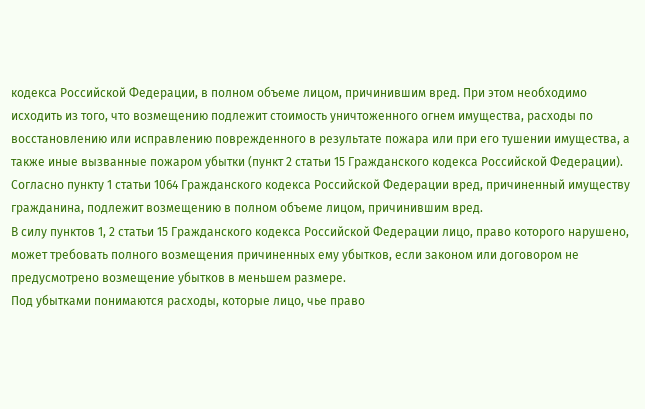кодекса Российской Федерации, в полном объеме лицом, причинившим вред. При этом необходимо исходить из того, что возмещению подлежит стоимость уничтоженного огнем имущества, расходы по восстановлению или исправлению поврежденного в результате пожара или при его тушении имущества, а также иные вызванные пожаром убытки (пункт 2 статьи 15 Гражданского кодекса Российской Федерации).
Согласно пункту 1 статьи 1064 Гражданского кодекса Российской Федерации вред, причиненный имуществу гражданина, подлежит возмещению в полном объеме лицом, причинившим вред.
В силу пунктов 1, 2 статьи 15 Гражданского кодекса Российской Федерации лицо, право которого нарушено, может требовать полного возмещения причиненных ему убытков, если законом или договором не предусмотрено возмещение убытков в меньшем размере.
Под убытками понимаются расходы, которые лицо, чье право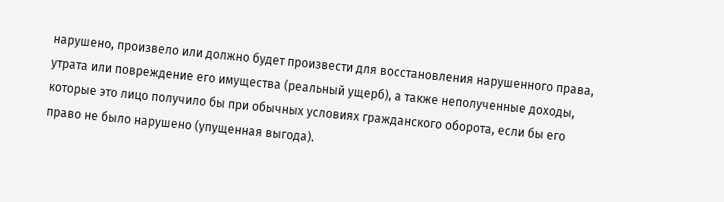нарушено, произвело или должно будет произвести для восстановления нарушенного права, утрата или повреждение его имущества (реальный ущерб), а также неполученные доходы, которые это лицо получило бы при обычных условиях гражданского оборота, если бы его право не было нарушено (упущенная выгода).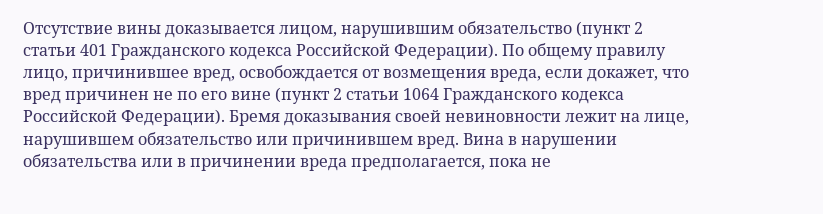Отсутствие вины доказывается лицом, нарушившим обязательство (пункт 2 статьи 401 Гражданского кодекса Российской Федерации). По общему правилу лицо, причинившее вред, освобождается от возмещения вреда, если докажет, что вред причинен не по его вине (пункт 2 статьи 1064 Гражданского кодекса Российской Федерации). Бремя доказывания своей невиновности лежит на лице, нарушившем обязательство или причинившем вред. Вина в нарушении обязательства или в причинении вреда предполагается, пока не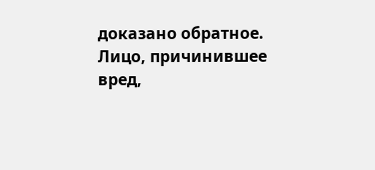доказано обратное.
Лицо, причинившее вред,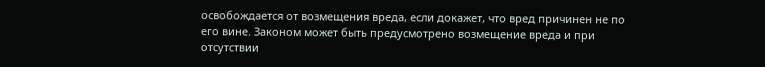освобождается от возмещения вреда, если докажет, что вред причинен не по его вине. Законом может быть предусмотрено возмещение вреда и при отсутствии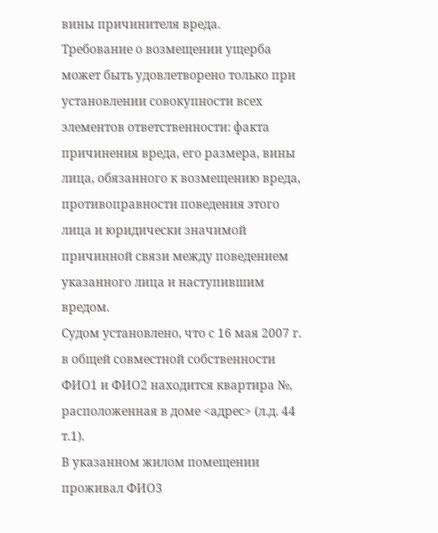вины причинителя вреда.
Требование о возмещении ущерба может быть удовлетворено только при установлении совокупности всех элементов ответственности: факта причинения вреда, его размера, вины лица, обязанного к возмещению вреда, противоправности поведения этого лица и юридически значимой причинной связи между поведением указанного лица и наступившим вредом.
Судом установлено, что с 16 мая 2007 г. в общей совместной собственности ФИО1 и ФИО2 находится квартира №, расположенная в доме <адрес> (л.д. 44 т.1).
В указанном жилом помещении проживал ФИО3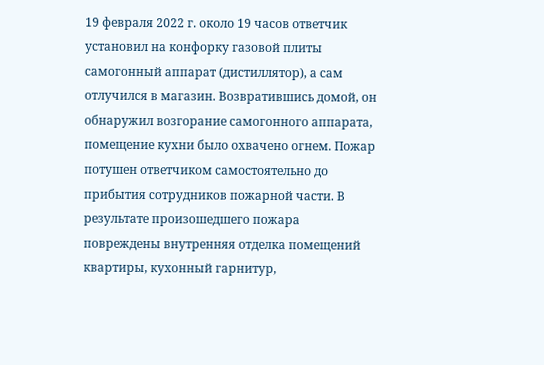19 февраля 2022 г. около 19 часов ответчик установил на конфорку газовой плиты самогонный аппарат (дистиллятор), а сам отлучился в магазин. Возвратившись домой, он обнаружил возгорание самогонного аппарата, помещение кухни было охвачено огнем. Пожар потушен ответчиком самостоятельно до прибытия сотрудников пожарной части. В результате произошедшего пожара повреждены внутренняя отделка помещений квартиры, кухонный гарнитур,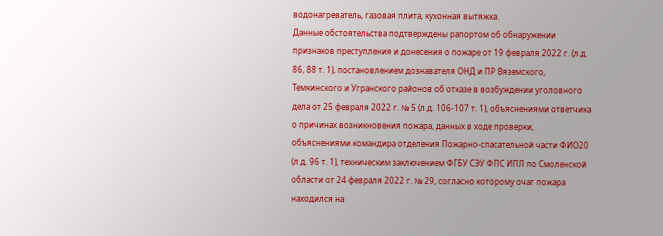водонагреватель, газовая плита, кухонная вытяжка.
Данные обстоятельства подтверждены рапортом об обнаружении признаков преступления и донесения о пожаре от 19 февраля 2022 г. (л.д. 86, 88 т. 1), постановлением дознавателя ОНД и ПР Вяземского, Темкинского и Угранского районов об отказе в возбуждении уголовного дела от 25 февраля 2022 г. № 5 (л.д. 106-107 т. 1), объяснениями ответчика о причинах возникновения пожара, данных в ходе проверки, объяснениями командира отделения Пожарно-спасательной части ФИО20 (л.д. 96 т. 1), техническим заключением ФГБУ СЭУ ФПС ИПЛ по Смоленской области от 24 февраля 2022 г. № 29, согласно которому очаг пожара находился на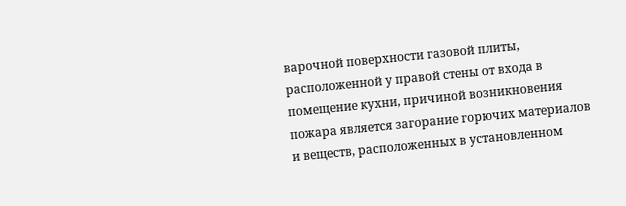варочной поверхности газовой плиты, расположенной у правой стены от входа в помещение кухни, причиной возникновения пожара является загорание горючих материалов и веществ, расположенных в установленном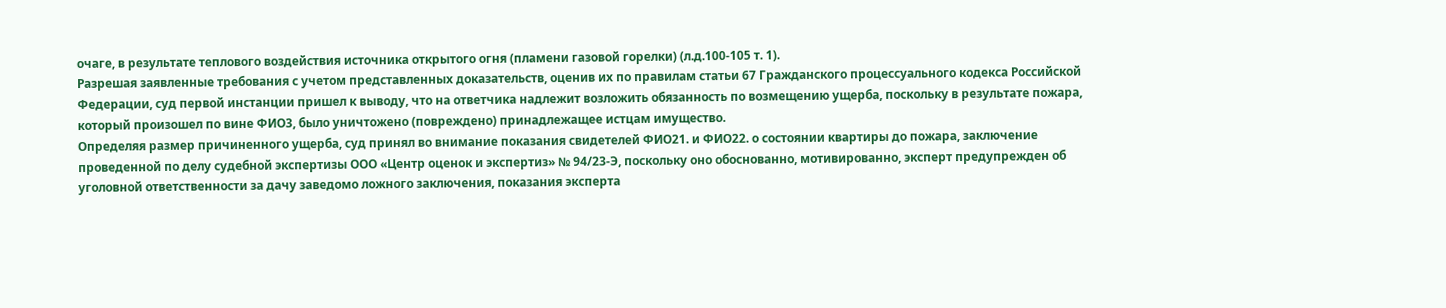очаге, в результате теплового воздействия источника открытого огня (пламени газовой горелки) (л.д.100-105 т. 1).
Разрешая заявленные требования с учетом представленных доказательств, оценив их по правилам статьи 67 Гражданского процессуального кодекса Российской Федерации, суд первой инстанции пришел к выводу, что на ответчика надлежит возложить обязанность по возмещению ущерба, поскольку в результате пожара, который произошел по вине ФИО3, было уничтожено (повреждено) принадлежащее истцам имущество.
Определяя размер причиненного ущерба, суд принял во внимание показания свидетелей ФИО21. и ФИО22. о состоянии квартиры до пожара, заключение проведенной по делу судебной экспертизы ООО «Центр оценок и экспертиз» № 94/23-Э, поскольку оно обоснованно, мотивированно, эксперт предупрежден об уголовной ответственности за дачу заведомо ложного заключения, показания эксперта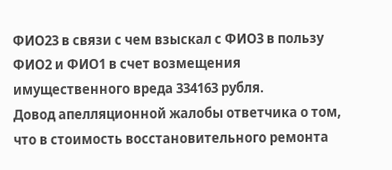ФИО23 в связи с чем взыскал с ФИО3 в пользу ФИО2 и ФИО1 в счет возмещения имущественного вреда 334163 рубля.
Довод апелляционной жалобы ответчика о том, что в стоимость восстановительного ремонта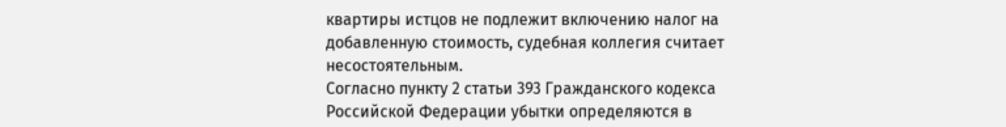квартиры истцов не подлежит включению налог на добавленную стоимость, судебная коллегия считает несостоятельным.
Согласно пункту 2 статьи 393 Гражданского кодекса Российской Федерации убытки определяются в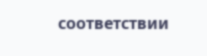соответствии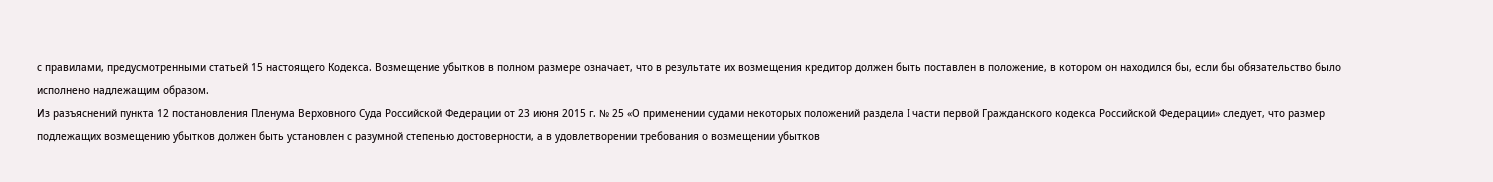с правилами, предусмотренными статьей 15 настоящего Кодекса. Возмещение убытков в полном размере означает, что в результате их возмещения кредитор должен быть поставлен в положение, в котором он находился бы, если бы обязательство было исполнено надлежащим образом.
Из разъяснений пункта 12 постановления Пленума Верховного Суда Российской Федерации от 23 июня 2015 г. № 25 «О применении судами некоторых положений раздела I части первой Гражданского кодекса Российской Федерации» следует, что размер подлежащих возмещению убытков должен быть установлен с разумной степенью достоверности, а в удовлетворении требования о возмещении убытков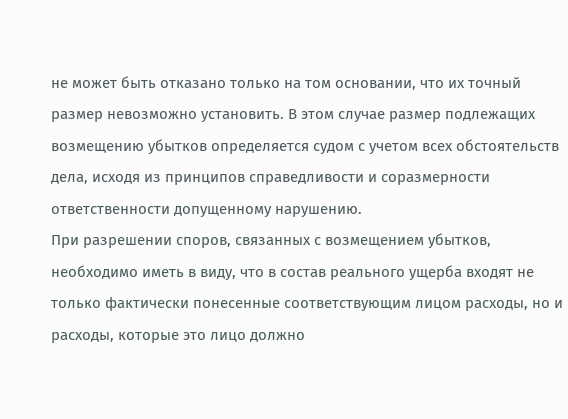не может быть отказано только на том основании, что их точный размер невозможно установить. В этом случае размер подлежащих возмещению убытков определяется судом с учетом всех обстоятельств дела, исходя из принципов справедливости и соразмерности ответственности допущенному нарушению.
При разрешении споров, связанных с возмещением убытков, необходимо иметь в виду, что в состав реального ущерба входят не только фактически понесенные соответствующим лицом расходы, но и расходы, которые это лицо должно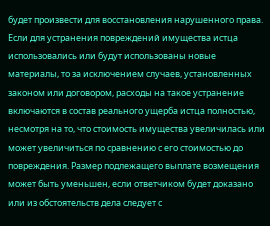будет произвести для восстановления нарушенного права. Если для устранения повреждений имущества истца использовались или будут использованы новые материалы, то за исключением случаев, установленных законом или договором, расходы на такое устранение включаются в состав реального ущерба истца полностью, несмотря на то, что стоимость имущества увеличилась или может увеличиться по сравнению с его стоимостью до повреждения. Размер подлежащего выплате возмещения может быть уменьшен, если ответчиком будет доказано или из обстоятельств дела следует с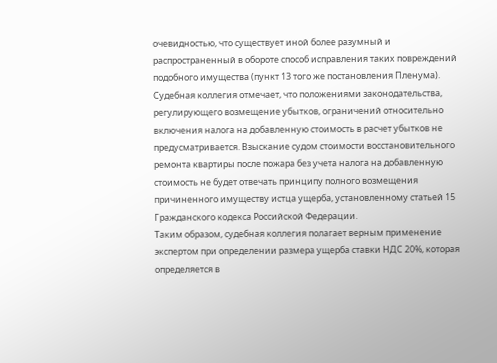очевидностью, что существует иной более разумный и распространенный в обороте способ исправления таких повреждений подобного имущества (пункт 13 того же постановления Пленума).
Судебная коллегия отмечает, что положениями законодательства, регулирующего возмещение убытков, ограничений относительно включения налога на добавленную стоимость в расчет убытков не предусматривается. Взыскание судом стоимости восстановительного ремонта квартиры после пожара без учета налога на добавленную стоимость не будет отвечать принципу полного возмещения причиненного имуществу истца ущерба, установленному статьей 15 Гражданского кодекса Российской Федерации.
Таким образом, судебная коллегия полагает верным применение экспертом при определении размера ущерба ставки НДС 20%, которая определяется в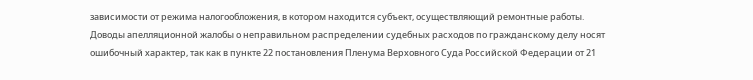зависимости от режима налогообложения, в котором находится субъект, осуществляющий ремонтные работы.
Доводы апелляционной жалобы о неправильном распределении судебных расходов по гражданскому делу носят ошибочный характер, так как в пункте 22 постановления Пленума Верховного Суда Российской Федерации от 21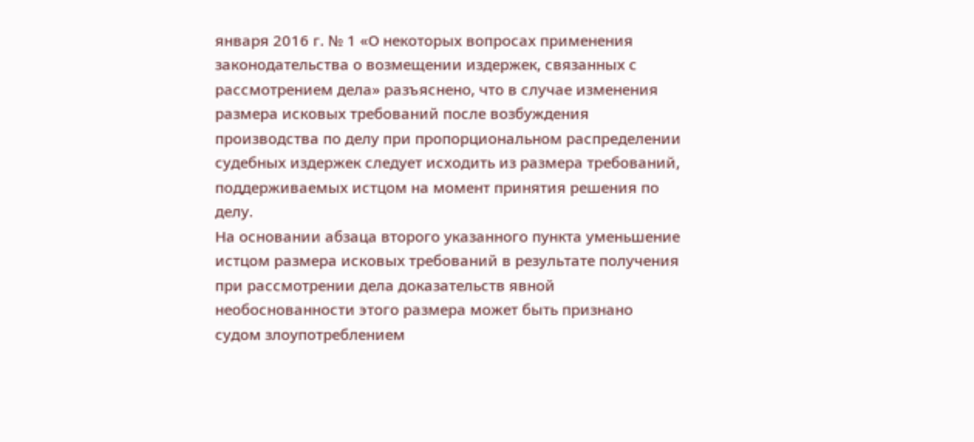января 2016 г. № 1 «О некоторых вопросах применения законодательства о возмещении издержек, связанных с рассмотрением дела» разъяснено, что в случае изменения размера исковых требований после возбуждения производства по делу при пропорциональном распределении судебных издержек следует исходить из размера требований, поддерживаемых истцом на момент принятия решения по делу.
На основании абзаца второго указанного пункта уменьшение истцом размера исковых требований в результате получения при рассмотрении дела доказательств явной необоснованности этого размера может быть признано судом злоупотреблением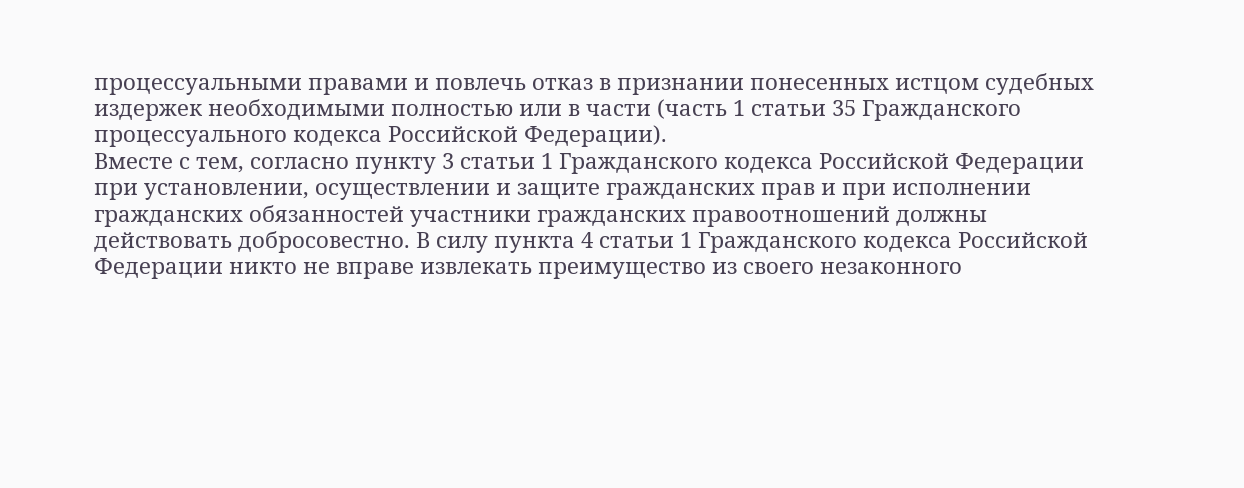процессуальными правами и повлечь отказ в признании понесенных истцом судебных издержек необходимыми полностью или в части (часть 1 статьи 35 Гражданского процессуального кодекса Российской Федерации).
Вместе с тем, согласно пункту 3 статьи 1 Гражданского кодекса Российской Федерации при установлении, осуществлении и защите гражданских прав и при исполнении гражданских обязанностей участники гражданских правоотношений должны действовать добросовестно. В силу пункта 4 статьи 1 Гражданского кодекса Российской Федерации никто не вправе извлекать преимущество из своего незаконного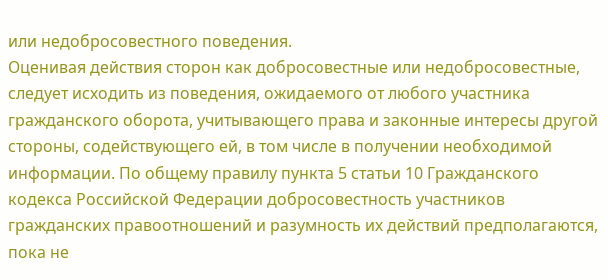или недобросовестного поведения.
Оценивая действия сторон как добросовестные или недобросовестные, следует исходить из поведения, ожидаемого от любого участника гражданского оборота, учитывающего права и законные интересы другой стороны, содействующего ей, в том числе в получении необходимой информации. По общему правилу пункта 5 статьи 10 Гражданского кодекса Российской Федерации добросовестность участников гражданских правоотношений и разумность их действий предполагаются, пока не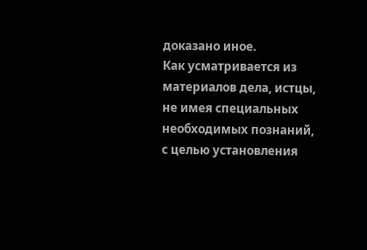доказано иное.
Как усматривается из материалов дела, истцы, не имея специальных необходимых познаний, с целью установления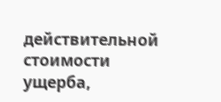действительной стоимости ущерба,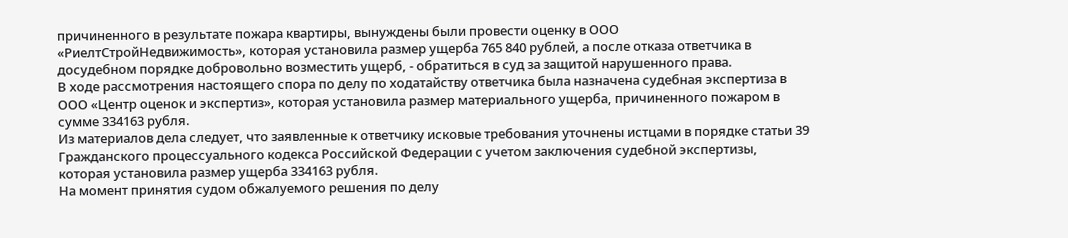причиненного в результате пожара квартиры, вынуждены были провести оценку в ООО «РиелтСтройНедвижимость», которая установила размер ущерба 765 840 рублей, а после отказа ответчика в досудебном порядке добровольно возместить ущерб, - обратиться в суд за защитой нарушенного права.
В ходе рассмотрения настоящего спора по делу по ходатайству ответчика была назначена судебная экспертиза в ООО «Центр оценок и экспертиз», которая установила размер материального ущерба, причиненного пожаром в сумме 334163 рубля.
Из материалов дела следует, что заявленные к ответчику исковые требования уточнены истцами в порядке статьи 39 Гражданского процессуального кодекса Российской Федерации с учетом заключения судебной экспертизы, которая установила размер ущерба 334163 рубля.
На момент принятия судом обжалуемого решения по делу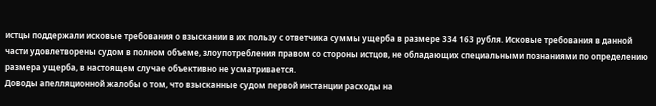истцы поддержали исковые требования о взыскании в их пользу с ответчика суммы ущерба в размере 334 163 рубля. Исковые требования в данной части удовлетворены судом в полном объеме, злоупотребления правом со стороны истцов, не обладающих специальными познаниями по определению размера ущерба, в настоящем случае объективно не усматривается.
Доводы апелляционной жалобы о том, что взысканные судом первой инстанции расходы на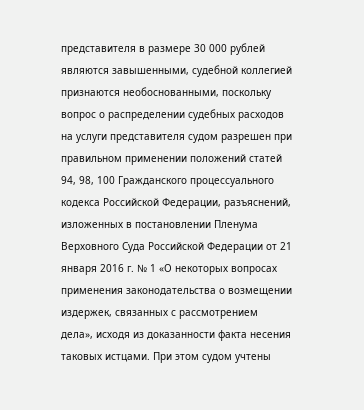представителя в размере 30 000 рублей являются завышенными, судебной коллегией признаются необоснованными, поскольку вопрос о распределении судебных расходов на услуги представителя судом разрешен при правильном применении положений статей 94, 98, 100 Гражданского процессуального кодекса Российской Федерации, разъяснений, изложенных в постановлении Пленума Верховного Суда Российской Федерации от 21 января 2016 г. № 1 «О некоторых вопросах применения законодательства о возмещении издержек, связанных с рассмотрением дела», исходя из доказанности факта несения таковых истцами. При этом судом учтены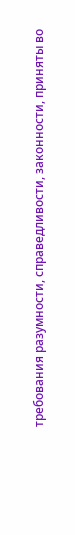требования разумности, справедливости, законности, приняты во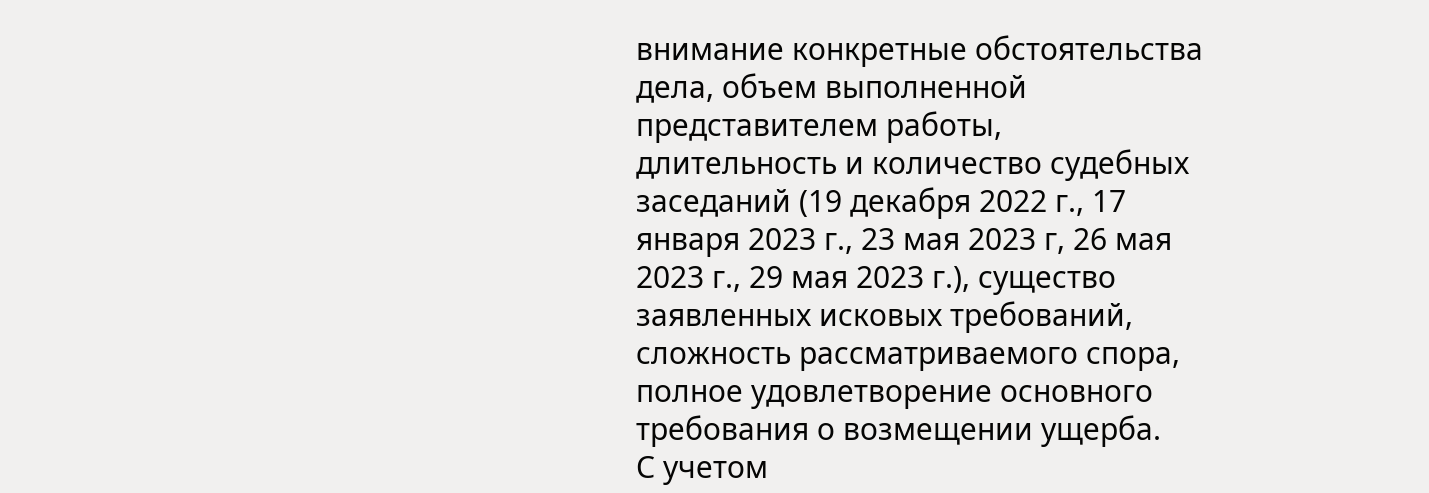внимание конкретные обстоятельства дела, объем выполненной представителем работы, длительность и количество судебных заседаний (19 декабря 2022 г., 17 января 2023 г., 23 мая 2023 г, 26 мая 2023 г., 29 мая 2023 г.), существо заявленных исковых требований, сложность рассматриваемого спора, полное удовлетворение основного требования о возмещении ущерба.
С учетом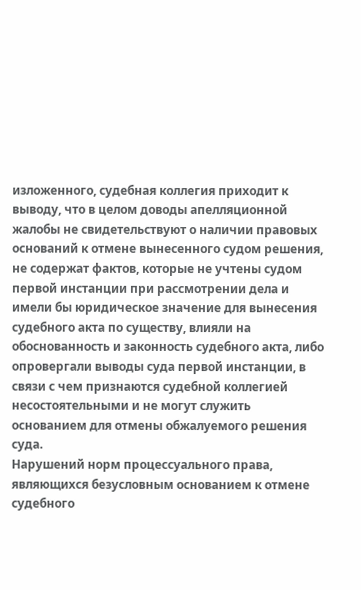изложенного, судебная коллегия приходит к выводу, что в целом доводы апелляционной жалобы не свидетельствуют о наличии правовых оснований к отмене вынесенного судом решения, не содержат фактов, которые не учтены судом первой инстанции при рассмотрении дела и имели бы юридическое значение для вынесения судебного акта по существу, влияли на обоснованность и законность судебного акта, либо опровергали выводы суда первой инстанции, в связи с чем признаются судебной коллегией несостоятельными и не могут служить основанием для отмены обжалуемого решения суда.
Нарушений норм процессуального права, являющихся безусловным основанием к отмене судебного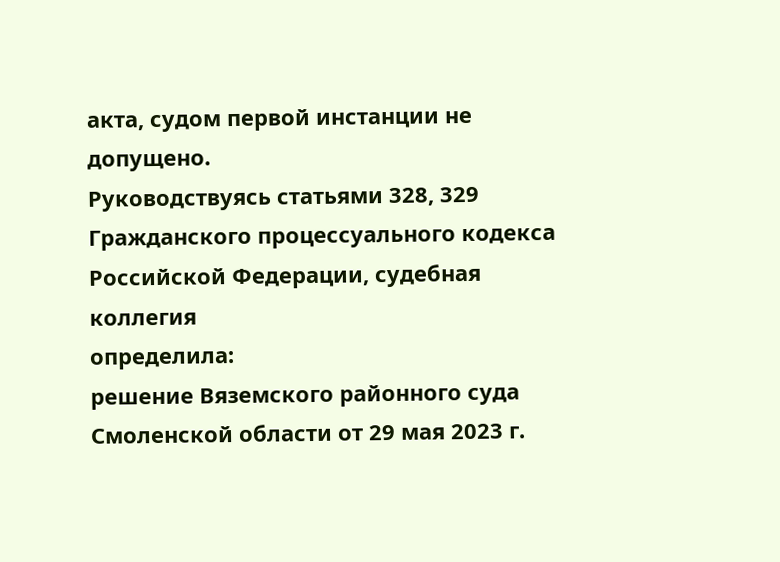акта, судом первой инстанции не допущено.
Руководствуясь статьями 328, 329 Гражданского процессуального кодекса Российской Федерации, судебная коллегия
определила:
решение Вяземского районного суда Смоленской области от 29 мая 2023 г.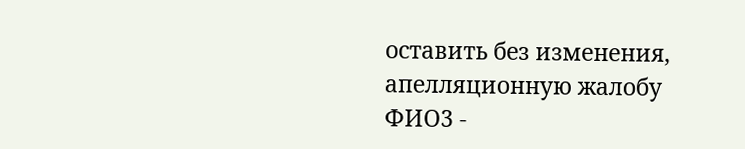оставить без изменения, апелляционную жалобу ФИО3 -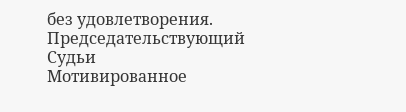без удовлетворения.
Председательствующий
Судьи
Мотивированное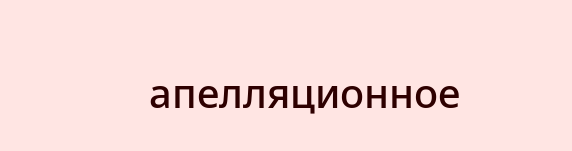апелляционное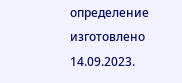определение изготовлено 14.09.2023.